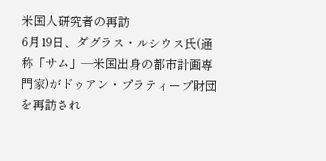米国人研究者の再訪
6月19日、ダグラス・ルシウス氏(通称「サム」―米国出身の都市計画専門家)がドゥアン・プラティープ財団を再訪され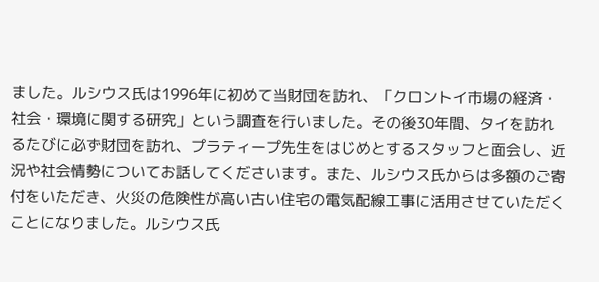ました。ルシウス氏は1996年に初めて当財団を訪れ、「クロントイ市場の経済・社会・環境に関する研究」という調査を行いました。その後30年間、タイを訪れるたびに必ず財団を訪れ、プラティープ先生をはじめとするスタッフと面会し、近況や社会情勢についてお話してくださいます。また、ルシウス氏からは多額のご寄付をいただき、火災の危険性が高い古い住宅の電気配線工事に活用させていただくことになりました。ルシウス氏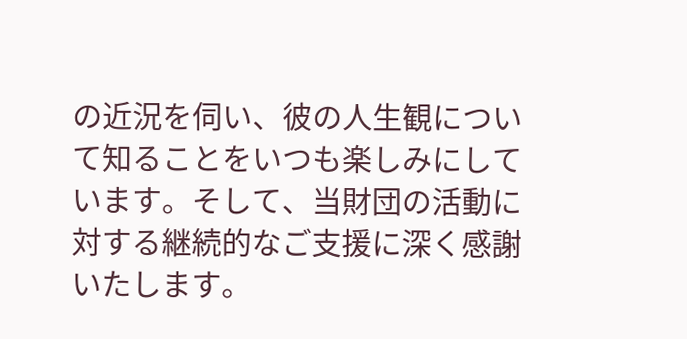の近況を伺い、彼の人生観について知ることをいつも楽しみにしています。そして、当財団の活動に対する継続的なご支援に深く感謝いたします。